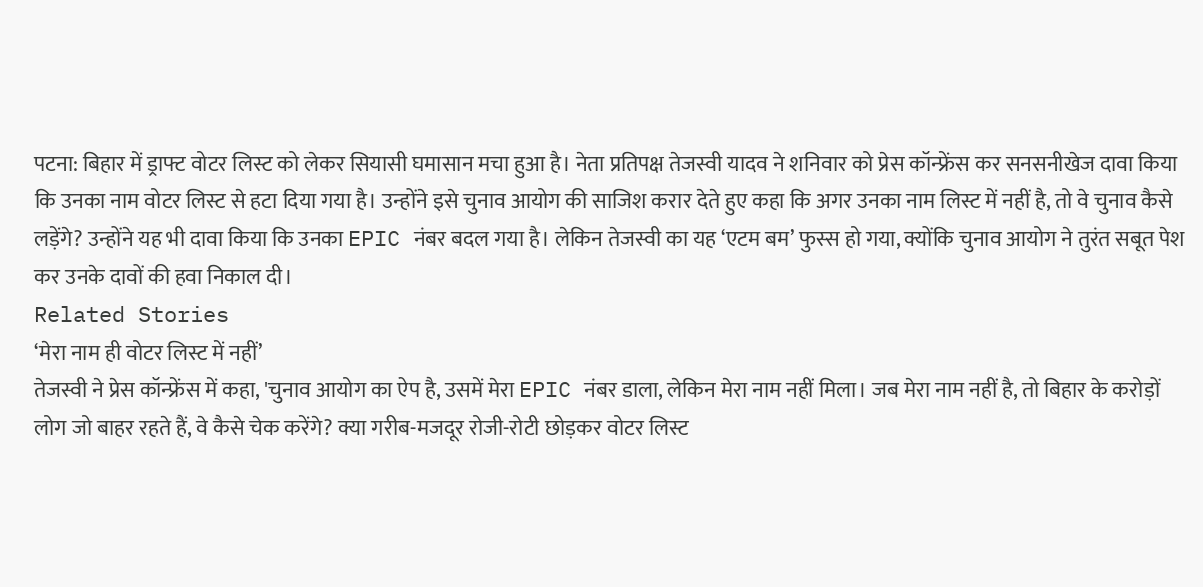पटना: बिहार में ड्राफ्ट वोटर लिस्ट को लेकर सियासी घमासान मचा हुआ है। नेता प्रतिपक्ष तेजस्वी यादव ने शनिवार को प्रेस कॉन्फ्रेंस कर सनसनीखेज दावा किया कि उनका नाम वोटर लिस्ट से हटा दिया गया है। उन्होंने इसे चुनाव आयोग की साजिश करार देते हुए कहा कि अगर उनका नाम लिस्ट में नहीं है, तो वे चुनाव कैसे लड़ेंगे? उन्होंने यह भी दावा किया कि उनका EPIC नंबर बदल गया है। लेकिन तेजस्वी का यह ‘एटम बम’ फुस्स हो गया, क्योंकि चुनाव आयोग ने तुरंत सबूत पेश कर उनके दावों की हवा निकाल दी।
Related Stories
‘मेरा नाम ही वोटर लिस्ट में नहीं’
तेजस्वी ने प्रेस कॉन्फ्रेंस में कहा, 'चुनाव आयोग का ऐप है, उसमें मेरा EPIC नंबर डाला, लेकिन मेरा नाम नहीं मिला। जब मेरा नाम नहीं है, तो बिहार के करोड़ों लोग जो बाहर रहते हैं, वे कैसे चेक करेंगे? क्या गरीब-मजदूर रोजी-रोटी छोड़कर वोटर लिस्ट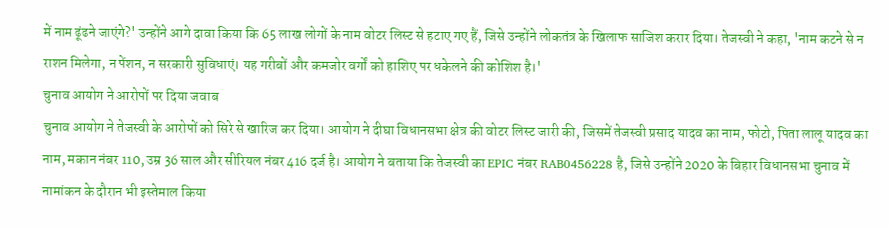में नाम ढूंढने जाएंगे?' उन्होंने आगे दावा किया कि 65 लाख लोगों के नाम वोटर लिस्ट से हटाए गए हैं, जिसे उन्होंने लोकतंत्र के खिलाफ साजिश करार दिया। तेजस्वी ने कहा, 'नाम कटने से न राशन मिलेगा, न पेंशन, न सरकारी सुविधाएं। यह गरीबों और कमजोर वर्गों को हाशिए पर धकेलने की कोशिश है।'
चुनाव आयोग ने आरोपों पर दिया जवाब
चुनाव आयोग ने तेजस्वी के आरोपों को सिरे से खारिज कर दिया। आयोग ने दीघा विधानसभा क्षेत्र की वोटर लिस्ट जारी की, जिसमें तेजस्वी प्रसाद यादव का नाम, फोटो, पिता लालू यादव का नाम, मकान नंबर 110, उम्र 36 साल और सीरियल नंबर 416 दर्ज है। आयोग ने बताया कि तेजस्वी का EPIC नंबर RAB0456228 है, जिसे उन्होंने 2020 के बिहार विधानसभा चुनाव में नामांकन के दौरान भी इस्तेमाल किया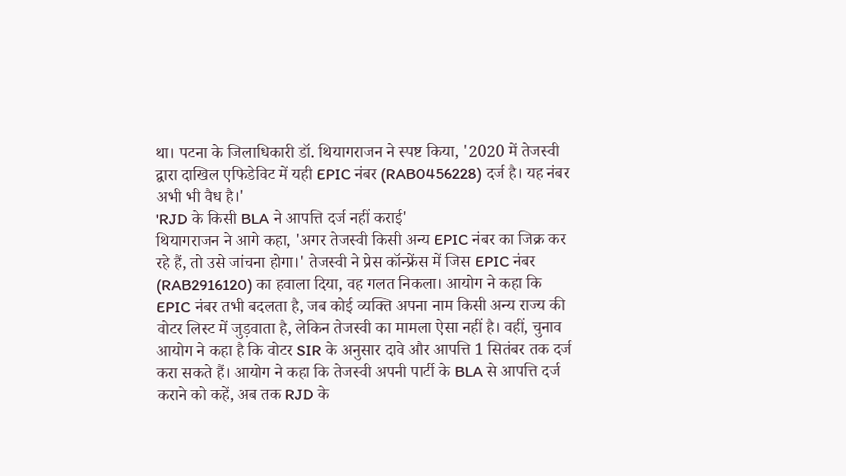था। पटना के जिलाधिकारी डॉ. थियागराजन ने स्पष्ट किया, '2020 में तेजस्वी द्वारा दाखिल एफिडेविट में यही EPIC नंबर (RAB0456228) दर्ज है। यह नंबर अभी भी वैध है।'
'RJD के किसी BLA ने आपत्ति दर्ज नहीं कराई'
थियागराजन ने आगे कहा, 'अगर तेजस्वी किसी अन्य EPIC नंबर का जिक्र कर रहे हैं, तो उसे जांचना होगा।' तेजस्वी ने प्रेस कॉन्फ्रेंस में जिस EPIC नंबर (RAB2916120) का हवाला दिया, वह गलत निकला। आयोग ने कहा कि EPIC नंबर तभी बदलता है, जब कोई व्यक्ति अपना नाम किसी अन्य राज्य की वोटर लिस्ट में जुड़वाता है, लेकिन तेजस्वी का मामला ऐसा नहीं है। वहीं, चुनाव आयोग ने कहा है कि वोटर SIR के अनुसार दावे और आपत्ति 1 सितंबर तक दर्ज करा सकते हैं। आयोग ने कहा कि तेजस्वी अपनी पार्टी के BLA से आपत्ति दर्ज कराने को कहें, अब तक RJD के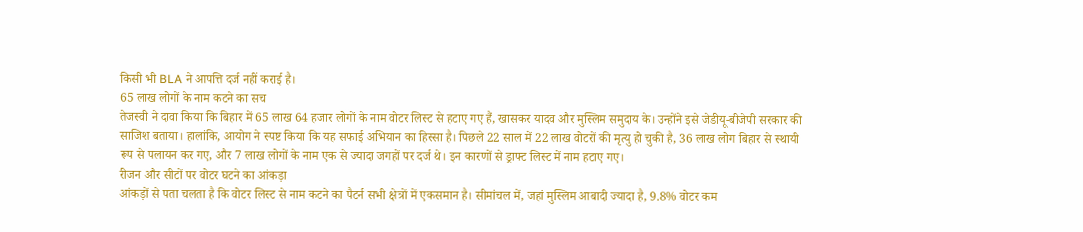किसी भी BLA ने आपत्ति दर्ज नहीं कराई है।
65 लाख लोगों के नाम कटने का सच
तेजस्वी ने दावा किया कि बिहार में 65 लाख 64 हजार लोगों के नाम वोटर लिस्ट से हटाए गए हैं, खासकर यादव और मुस्लिम समुदाय के। उन्होंने इसे जेडीयू-बीजेपी सरकार की साजिश बताया। हालांकि, आयोग ने स्पष्ट किया कि यह सफाई अभियान का हिस्सा है। पिछले 22 साल में 22 लाख वोटरों की मृत्यु हो चुकी है, 36 लाख लोग बिहार से स्थायी रूप से पलायन कर गए, और 7 लाख लोगों के नाम एक से ज्यादा जगहों पर दर्ज थे। इन कारणों से ड्राफ्ट लिस्ट में नाम हटाए गए।
रीजन और सीटों पर वोटर घटने का आंकड़ा
आंकड़ों से पता चलता है कि वोटर लिस्ट से नाम कटने का पैटर्न सभी क्षेत्रों में एकसमान है। सीमांचल में, जहां मुस्लिम आबादी ज्यादा है, 9.8% वोटर कम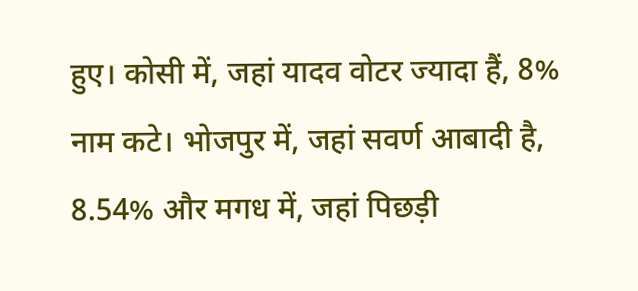हुए। कोसी में, जहां यादव वोटर ज्यादा हैं, 8% नाम कटे। भोजपुर में, जहां सवर्ण आबादी है, 8.54% और मगध में, जहां पिछड़ी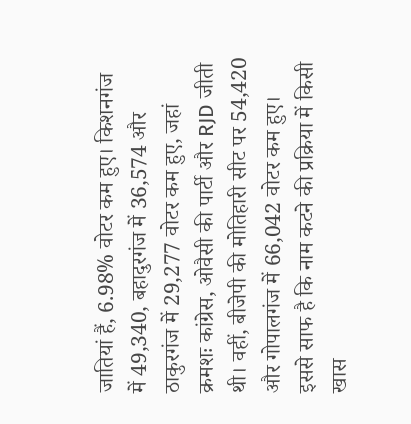जातियां हैं, 6.98% वोटर कम हुए। किशनगंज में 49,340, बहादुरगंज में 36,574 और ठाकुरगंज में 29,277 वोटर कम हुए, जहां क्रमशः कांग्रेस, ओवैसी की पार्टी और RJD जीती थी। वहीं, बीजेपी की मोतिहारी सीट पर 54,420 और गोपालगंज में 66,042 वोटर कम हुए। इससे साफ है कि नाम कटने की प्रक्रिया में किसी खास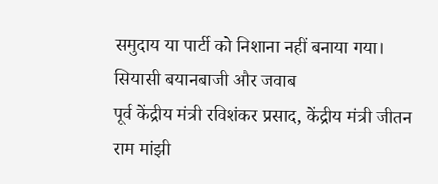समुदाय या पार्टी को निशाना नहीं बनाया गया।
सियासी बयानबाजी और जवाब
पूर्व केंद्रीय मंत्री रविशंकर प्रसाद, केंद्रीय मंत्री जीतन राम मांझी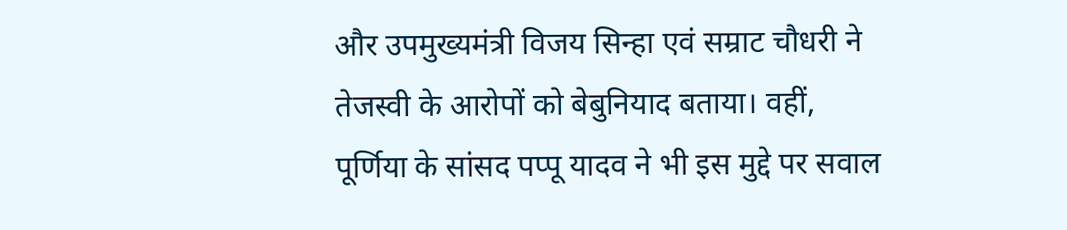और उपमुख्यमंत्री विजय सिन्हा एवं सम्राट चौधरी ने तेजस्वी के आरोपों को बेबुनियाद बताया। वहीं, पूर्णिया के सांसद पप्पू यादव ने भी इस मुद्दे पर सवाल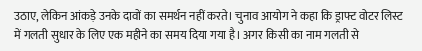उठाए, लेकिन आंकड़े उनके दावों का समर्थन नहीं करते। चुनाव आयोग ने कहा कि ड्राफ्ट वोटर लिस्ट में गलती सुधार के लिए एक महीने का समय दिया गया है। अगर किसी का नाम गलती से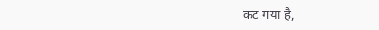कट गया है,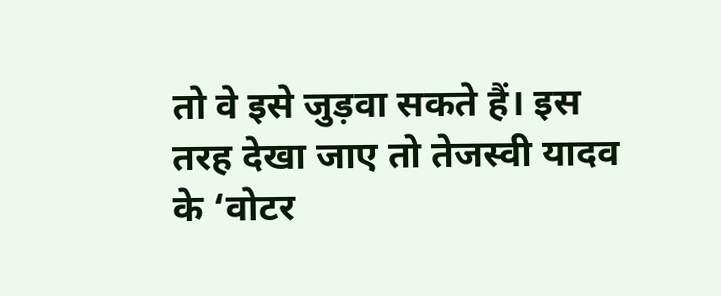तो वे इसे जुड़वा सकते हैं। इस तरह देखा जाए तो तेजस्वी यादव के ‘वोटर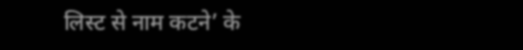लिस्ट से नाम कटने’ के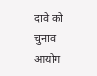दावे को चुनाव आयोग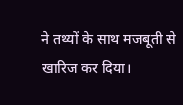ने तथ्यों के साथ मजबूती से खारिज कर दिया।